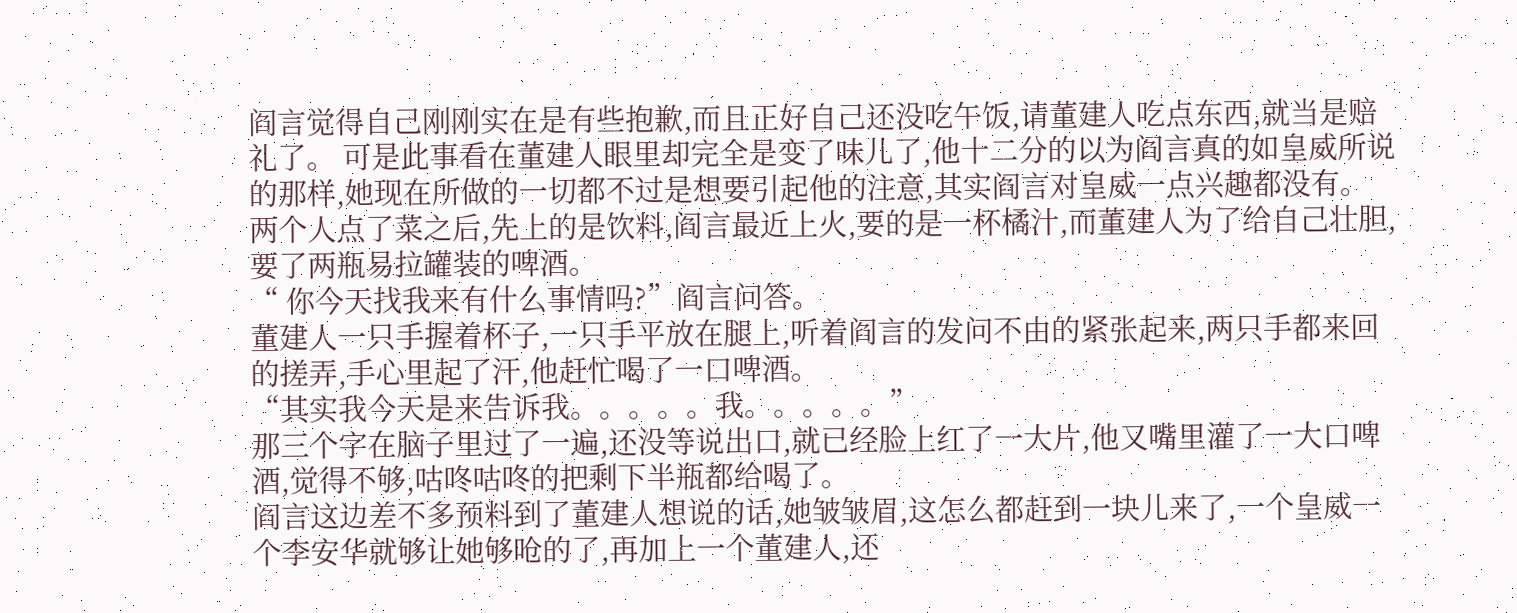阎言觉得自己刚刚实在是有些抱歉,而且正好自己还没吃午饭,请董建人吃点东西,就当是赔礼了。 可是此事看在董建人眼里却完全是变了味儿了,他十二分的以为阎言真的如皇威所说的那样,她现在所做的一切都不过是想要引起他的注意,其实阎言对皇威一点兴趣都没有。
两个人点了菜之后,先上的是饮料,阎言最近上火,要的是一杯橘汁,而董建人为了给自己壮胆,要了两瓶易拉罐装的啤酒。
“ 你今天找我来有什么事情吗?”阎言问答。
董建人一只手握着杯子,一只手平放在腿上,听着阎言的发问不由的紧张起来,两只手都来回的搓弄,手心里起了汗,他赶忙喝了一口啤酒。
“其实我今天是来告诉我。。。。。我。。。。。”
那三个字在脑子里过了一遍,还没等说出口,就已经脸上红了一大片,他又嘴里灌了一大口啤酒,觉得不够,咕咚咕咚的把剩下半瓶都给喝了。
阎言这边差不多预料到了董建人想说的话,她皱皱眉,这怎么都赶到一块儿来了,一个皇威一个李安华就够让她够呛的了,再加上一个董建人,还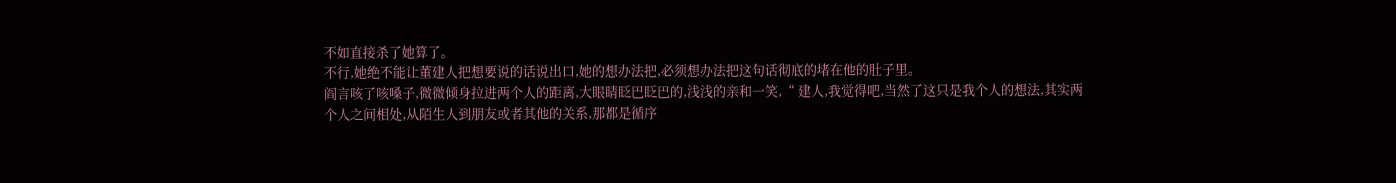不如直接杀了她算了。
不行,她绝不能让董建人把想要说的话说出口,她的想办法把,必须想办法把这句话彻底的堵在他的肚子里。
阎言咳了咳嗓子,微微倾身拉进两个人的距离,大眼睛眨巴眨巴的,浅浅的亲和一笑,“ 建人,我觉得吧,当然了这只是我个人的想法,其实两个人之间相处,从陌生人到朋友或者其他的关系,那都是循序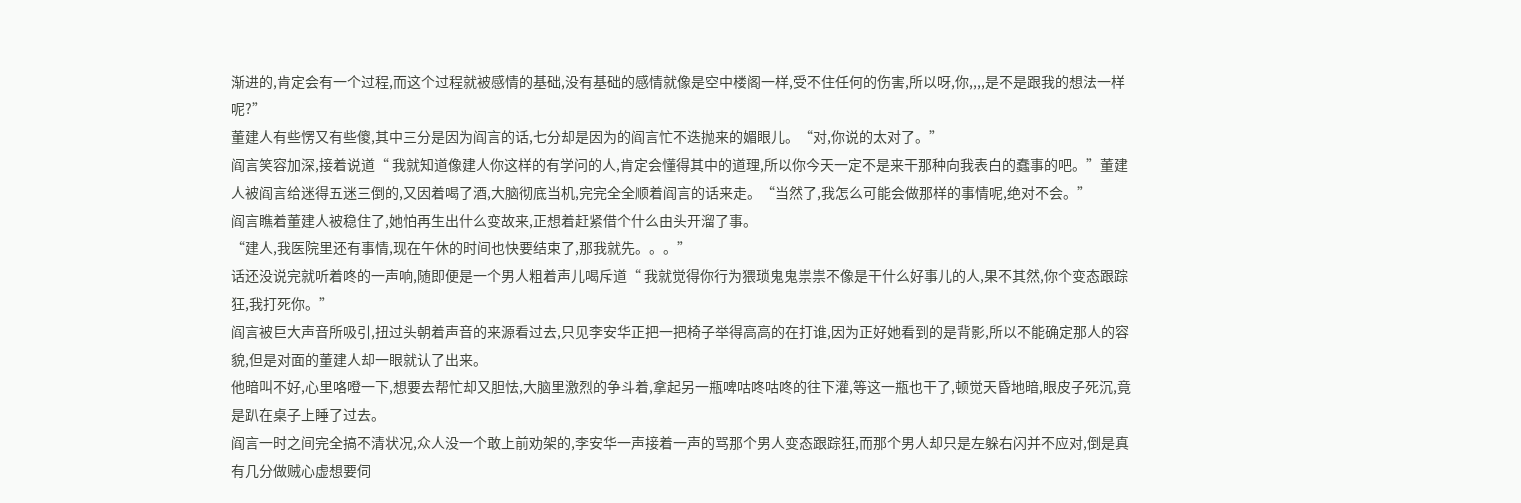渐进的,肯定会有一个过程,而这个过程就被感情的基础,没有基础的感情就像是空中楼阁一样,受不住任何的伤害,所以呀,你,,,,是不是跟我的想法一样呢?”
董建人有些愣又有些傻,其中三分是因为阎言的话,七分却是因为的阎言忙不迭抛来的媚眼儿。“对,你说的太对了。”
阎言笑容加深,接着说道“ 我就知道像建人你这样的有学问的人,肯定会懂得其中的道理,所以你今天一定不是来干那种向我表白的蠢事的吧。”董建人被阎言给迷得五迷三倒的,又因着喝了酒,大脑彻底当机,完完全全顺着阎言的话来走。“当然了,我怎么可能会做那样的事情呢,绝对不会。”
阎言瞧着董建人被稳住了,她怕再生出什么变故来,正想着赶紧借个什么由头开溜了事。
“建人,我医院里还有事情,现在午休的时间也快要结束了,那我就先。。。”
话还没说完就听着咚的一声响,随即便是一个男人粗着声儿喝斥道“ 我就觉得你行为猥琐鬼鬼祟祟不像是干什么好事儿的人,果不其然,你个变态跟踪狂,我打死你。”
阎言被巨大声音所吸引,扭过头朝着声音的来源看过去,只见李安华正把一把椅子举得高高的在打谁,因为正好她看到的是背影,所以不能确定那人的容貌,但是对面的董建人却一眼就认了出来。
他暗叫不好,心里咯噔一下,想要去帮忙却又胆怯,大脑里激烈的争斗着,拿起另一瓶啤咕咚咕咚的往下灌,等这一瓶也干了,顿觉天昏地暗,眼皮子死沉,竟是趴在桌子上睡了过去。
阎言一时之间完全搞不清状况,众人没一个敢上前劝架的,李安华一声接着一声的骂那个男人变态跟踪狂,而那个男人却只是左躲右闪并不应对,倒是真有几分做贼心虚想要伺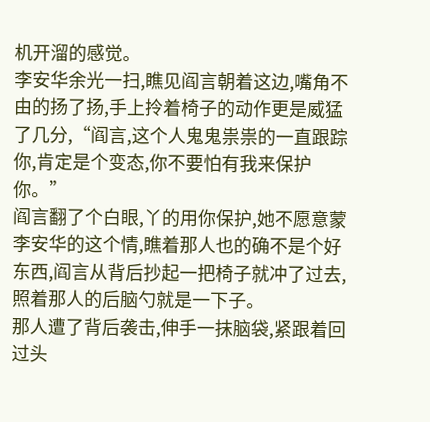机开溜的感觉。
李安华余光一扫,瞧见阎言朝着这边,嘴角不由的扬了扬,手上拎着椅子的动作更是威猛了几分,“阎言,这个人鬼鬼祟祟的一直跟踪你,肯定是个变态,你不要怕有我来保护你。”
阎言翻了个白眼,丫的用你保护,她不愿意蒙李安华的这个情,瞧着那人也的确不是个好东西,阎言从背后抄起一把椅子就冲了过去,照着那人的后脑勺就是一下子。
那人遭了背后袭击,伸手一抹脑袋,紧跟着回过头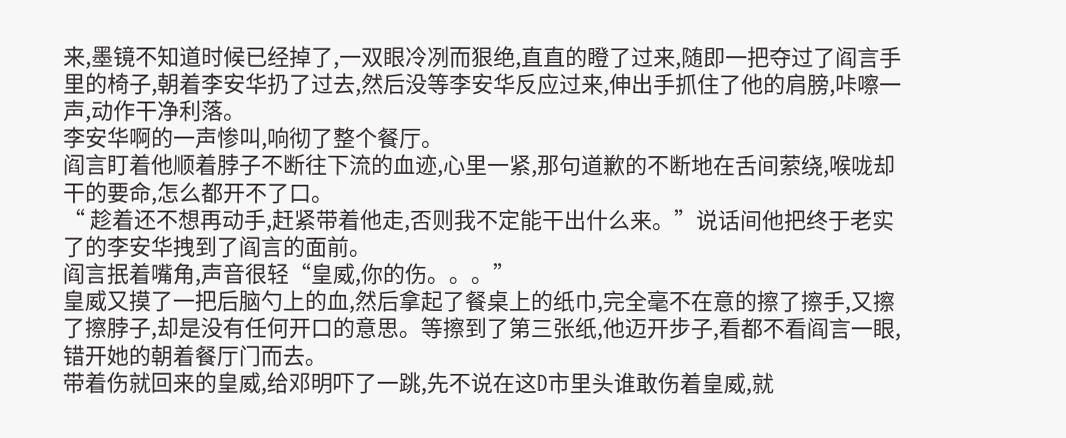来,墨镜不知道时候已经掉了,一双眼冷冽而狠绝,直直的瞪了过来,随即一把夺过了阎言手里的椅子,朝着李安华扔了过去,然后没等李安华反应过来,伸出手抓住了他的肩膀,咔嚓一声,动作干净利落。
李安华啊的一声惨叫,响彻了整个餐厅。
阎言盯着他顺着脖子不断往下流的血迹,心里一紧,那句道歉的不断地在舌间萦绕,喉咙却干的要命,怎么都开不了口。
“ 趁着还不想再动手,赶紧带着他走,否则我不定能干出什么来。”说话间他把终于老实了的李安华拽到了阎言的面前。
阎言抿着嘴角,声音很轻“皇威,你的伤。。。”
皇威又摸了一把后脑勺上的血,然后拿起了餐桌上的纸巾,完全毫不在意的擦了擦手,又擦了擦脖子,却是没有任何开口的意思。等擦到了第三张纸,他迈开步子,看都不看阎言一眼,错开她的朝着餐厅门而去。
带着伤就回来的皇威,给邓明吓了一跳,先不说在这D市里头谁敢伤着皇威,就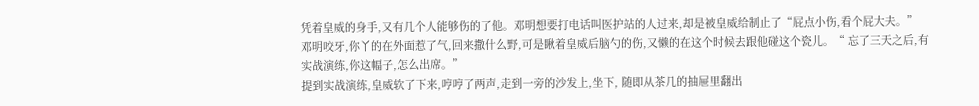凭着皇威的身手,又有几个人能够伤的了他。邓明想要打电话叫医护站的人过来,却是被皇威给制止了“屁点小伤,看个屁大夫。”
邓明咬牙,你丫的在外面惹了气,回来撒什么野,可是瞅着皇威后脑勺的伤,又懒的在这个时候去跟他碰这个瓷儿。“ 忘了三天之后,有实战演练,你这幅子,怎么出席。”
提到实战演练,皇威软了下来,哼哼了两声,走到一旁的沙发上,坐下, 随即从茶几的抽屉里翻出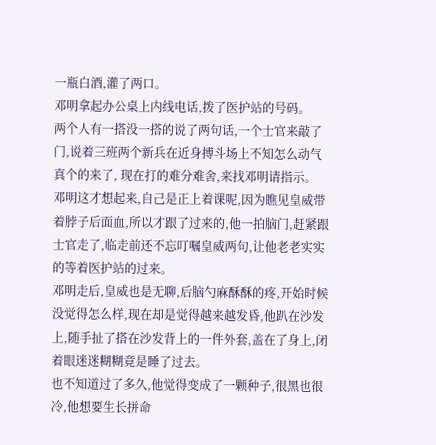一瓶白酒,灌了两口。
邓明拿起办公桌上内线电话,拨了医护站的号码。
两个人有一搭没一搭的说了两句话,一个士官来敲了门,说着三班两个新兵在近身搏斗场上不知怎么动气真个的来了, 现在打的难分难舍,来找邓明请指示。
邓明这才想起来,自己是正上着课呢,因为瞧见皇威带着脖子后面血,所以才跟了过来的,他一拍脑门,赶紧跟士官走了,临走前还不忘叮嘱皇威两句,让他老老实实的等着医护站的过来。
邓明走后,皇威也是无聊,后脑勺麻酥酥的疼,开始时候没觉得怎么样,现在却是觉得越来越发昏,他趴在沙发上,随手扯了搭在沙发背上的一件外套,盖在了身上,闭着眼迷迷糊糊竟是睡了过去。
也不知道过了多久,他觉得变成了一颗种子,很黑也很冷,他想要生长拼命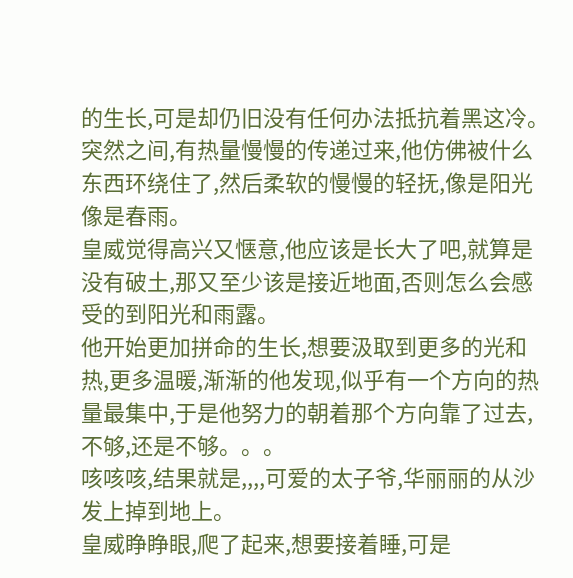的生长,可是却仍旧没有任何办法抵抗着黑这冷。
突然之间,有热量慢慢的传递过来,他仿佛被什么东西环绕住了,然后柔软的慢慢的轻抚,像是阳光像是春雨。
皇威觉得高兴又惬意,他应该是长大了吧,就算是没有破土,那又至少该是接近地面,否则怎么会感受的到阳光和雨露。
他开始更加拼命的生长,想要汲取到更多的光和热,更多温暖,渐渐的他发现,似乎有一个方向的热量最集中,于是他努力的朝着那个方向靠了过去,不够,还是不够。。。
咳咳咳,结果就是,,,,可爱的太子爷,华丽丽的从沙发上掉到地上。
皇威睁睁眼,爬了起来,想要接着睡,可是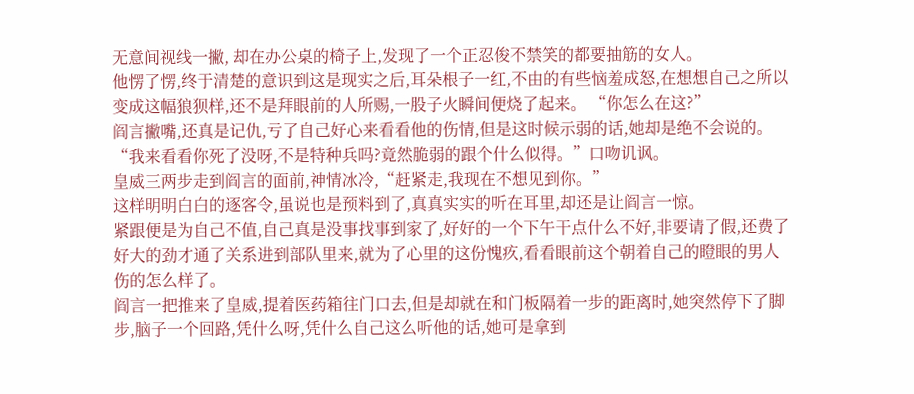无意间视线一撇, 却在办公桌的椅子上,发现了一个正忍俊不禁笑的都要抽筋的女人。
他愣了愣,终于清楚的意识到这是现实之后,耳朵根子一红,不由的有些恼羞成怒,在想想自己之所以变成这幅狼狈样,还不是拜眼前的人所赐,一股子火瞬间便烧了起来。 “你怎么在这?”
阎言撇嘴,还真是记仇,亏了自己好心来看看他的伤情,但是这时候示弱的话,她却是绝不会说的。
“我来看看你死了没呀,不是特种兵吗?竟然脆弱的跟个什么似得。”口吻讥讽。
皇威三两步走到阎言的面前,神情冰冷,“赶紧走,我现在不想见到你。”
这样明明白白的逐客令,虽说也是预料到了,真真实实的听在耳里,却还是让阎言一惊。
紧跟便是为自己不值,自己真是没事找事到家了,好好的一个下午干点什么不好,非要请了假,还费了好大的劲才通了关系进到部队里来,就为了心里的这份愧疚,看看眼前这个朝着自己的瞪眼的男人伤的怎么样了。
阎言一把推来了皇威,提着医药箱往门口去,但是却就在和门板隔着一步的距离时,她突然停下了脚步,脑子一个回路,凭什么呀,凭什么自己这么听他的话,她可是拿到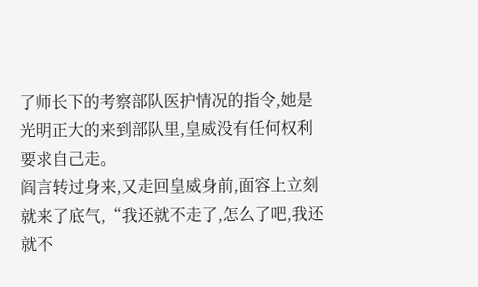了师长下的考察部队医护情况的指令,她是光明正大的来到部队里,皇威没有任何权利要求自己走。
阎言转过身来,又走回皇威身前,面容上立刻就来了底气,“我还就不走了,怎么了吧,我还就不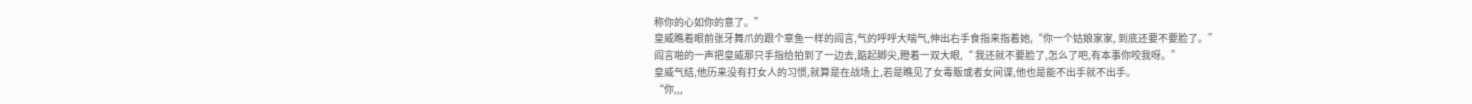称你的心如你的意了。”
皇威瞧着眼前张牙舞爪的跟个章鱼一样的阎言,气的呼呼大喘气,伸出右手食指来指着她,“你一个姑娘家家, 到底还要不要脸了。”
阎言啪的一声把皇威那只手指给拍到了一边去,踮起脚尖,瞪着一双大眼,“ 我还就不要脸了,怎么了吧,有本事你咬我呀。”
皇威气结,他历来没有打女人的习惯,就算是在战场上,若是瞧见了女毒贩或者女间谍,他也是能不出手就不出手。
“你,,,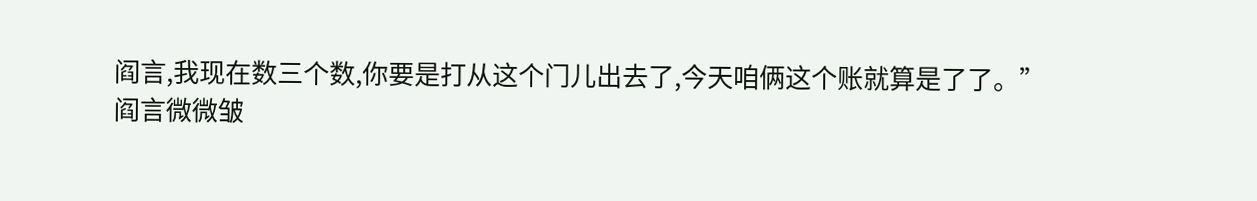阎言,我现在数三个数,你要是打从这个门儿出去了,今天咱俩这个账就算是了了。”
阎言微微皱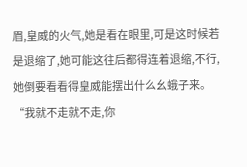眉,皇威的火气,她是看在眼里,可是这时候若是退缩了,她可能这往后都得连着退缩,不行,她倒要看看得皇威能摆出什么幺蛾子来。
“我就不走就不走,你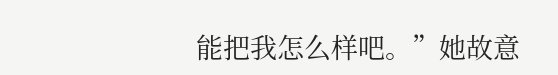能把我怎么样吧。”她故意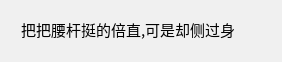把把腰杆挺的倍直,可是却侧过身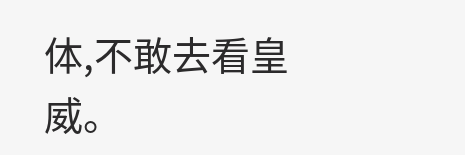体,不敢去看皇威。